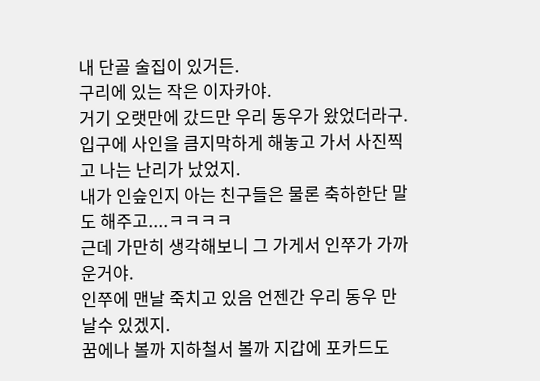내 단골 술집이 있거든.
구리에 있는 작은 이자카야.
거기 오랫만에 갔드만 우리 동우가 왔었더라구.
입구에 사인을 큼지막하게 해놓고 가서 사진찍고 나는 난리가 났었지.
내가 인슾인지 아는 친구들은 물론 축하한단 말도 해주고....ㅋㅋㅋㅋ
근데 가만히 생각해보니 그 가게서 인쭈가 가까운거야.
인쭈에 맨날 죽치고 있음 언젠간 우리 동우 만날수 있겠지.
꿈에나 볼까 지하철서 볼까 지갑에 포카드도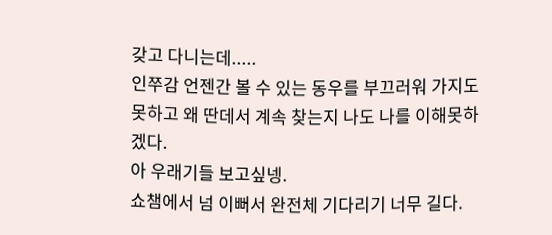갖고 다니는데.....
인쭈감 언젠간 볼 수 있는 동우를 부끄러워 가지도 못하고 왜 딴데서 계속 찾는지 나도 나를 이해못하겠다.
아 우래기들 보고싶넹.
쇼챔에서 넘 이뻐서 완전체 기다리기 너무 길다.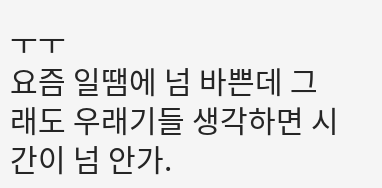ㅜㅜ
요즘 일땜에 넘 바쁜데 그래도 우래기들 생각하면 시간이 넘 안가.